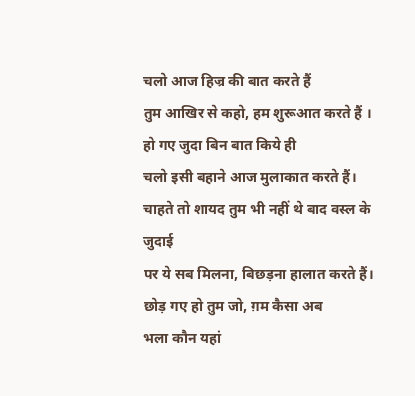चलो आज हिज्र की बात करते हैं
तुम आखिर से कहो, हम शुरूआत करते हैं ।
हो गए जुदा बिन बात किये ही
चलो इसी बहाने आज मुलाकात करते हैं।
चाहते तो शायद तुम भी नहीं थे बाद वस्ल के जुदाई
पर ये सब मिलना, बिछड़ना हालात करते हैं।
छोड़ गए हो तुम जो, ग़म कैसा अब
भला कौन यहां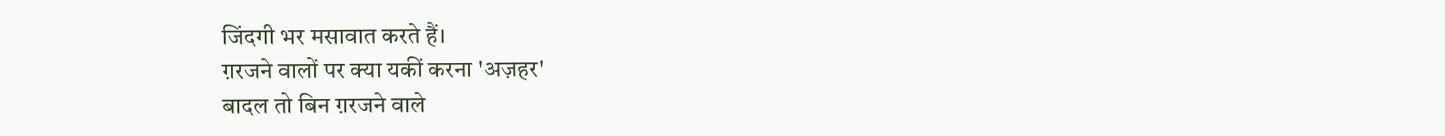जिंदगी भर मसावात करते हैं।
ग़रजने वालों पर क्या यकीं करना 'अज़हर'
बादल तो बिन ग़रजने वाले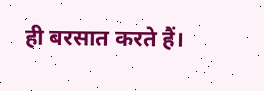ही बरसात करते हैं।